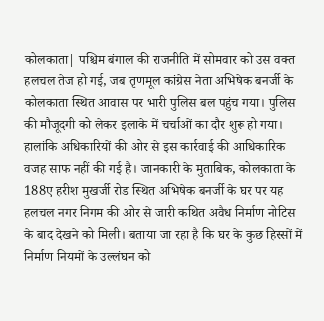कोलकाता| पश्चिम बंगाल की राजनीति में सोमवार को उस वक्त हलचल तेज हो गई, जब तृणमूल कांग्रेस नेता अभिषेक बनर्जी के कोलकाता स्थित आवास पर भारी पुलिस बल पहुंच गया। पुलिस की मौजूदगी को लेकर इलाके में चर्चाओं का दौर शुरू हो गया। हालांकि अधिकारियों की ओर से इस कार्रवाई की आधिकारिक वजह साफ नहीं की गई है। जानकारी के मुताबिक, कोलकाता के 188ए हरीश मुखर्जी रोड स्थित अभिषेक बनर्जी के घर पर यह हलचल नगर निगम की ओर से जारी कथित अवैध निर्माण नोटिस के बाद देखने को मिली। बताया जा रहा है कि घर के कुछ हिस्सों में निर्माण नियमों के उल्लंघन को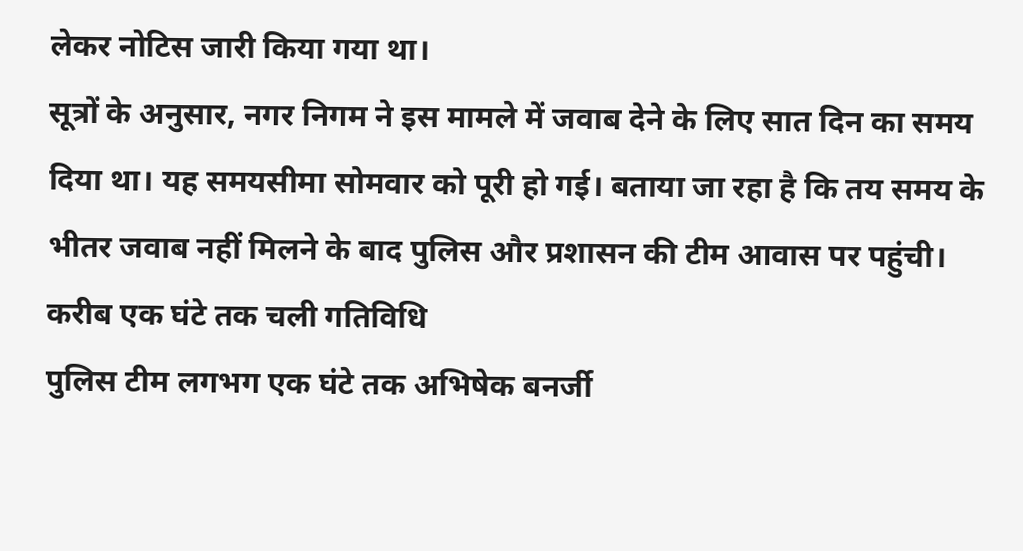लेकर नोटिस जारी किया गया था।
सूत्रों के अनुसार, नगर निगम ने इस मामले में जवाब देने के लिए सात दिन का समय दिया था। यह समयसीमा सोमवार को पूरी हो गई। बताया जा रहा है कि तय समय के भीतर जवाब नहीं मिलने के बाद पुलिस और प्रशासन की टीम आवास पर पहुंची।
करीब एक घंटे तक चली गतिविधि
पुलिस टीम लगभग एक घंटे तक अभिषेक बनर्जी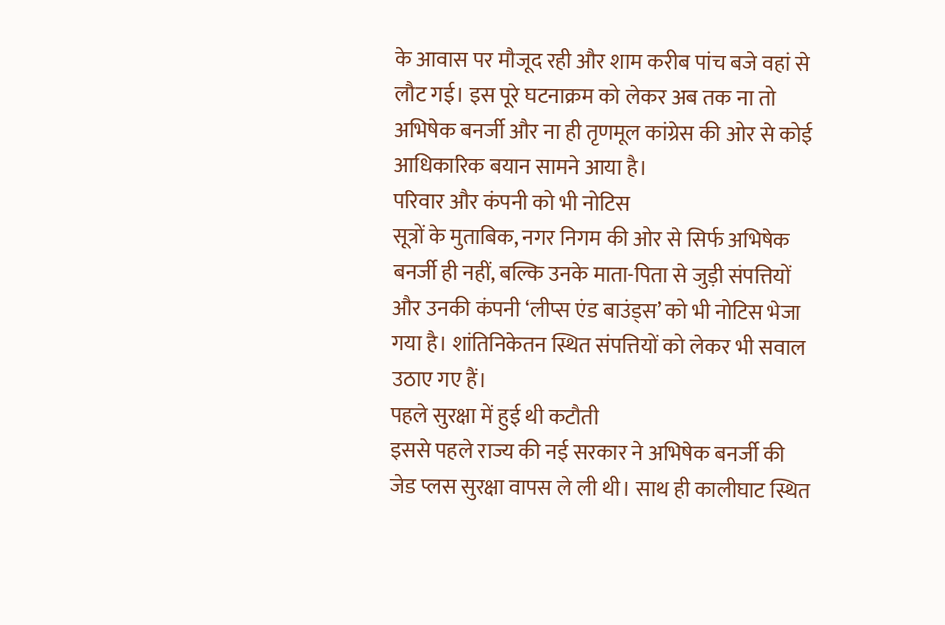के आवास पर मौजूद रही और शाम करीब पांच बजे वहां से लौट गई। इस पूरे घटनाक्रम को लेकर अब तक ना तो अभिषेक बनर्जी और ना ही तृणमूल कांग्रेस की ओर से कोई आधिकारिक बयान सामने आया है।
परिवार और कंपनी को भी नोटिस
सूत्रों के मुताबिक, नगर निगम की ओर से सिर्फ अभिषेक बनर्जी ही नहीं, बल्कि उनके माता-पिता से जुड़ी संपत्तियों और उनकी कंपनी ‘लीप्स एंड बाउंड्स’ को भी नोटिस भेजा गया है। शांतिनिकेतन स्थित संपत्तियों को लेकर भी सवाल उठाए गए हैं।
पहले सुरक्षा में हुई थी कटौती
इससे पहले राज्य की नई सरकार ने अभिषेक बनर्जी की जेड प्लस सुरक्षा वापस ले ली थी। साथ ही कालीघाट स्थित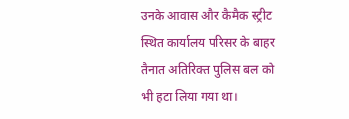उनके आवास और कैमैक स्ट्रीट स्थित कार्यालय परिसर के बाहर तैनात अतिरिक्त पुलिस बल को भी हटा लिया गया था।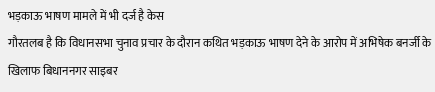भड़काऊ भाषण मामले में भी दर्ज है केस
गौरतलब है कि विधानसभा चुनाव प्रचार के दौरान कथित भड़काऊ भाषण देने के आरोप में अभिषेक बनर्जी के खिलाफ बिधाननगर साइबर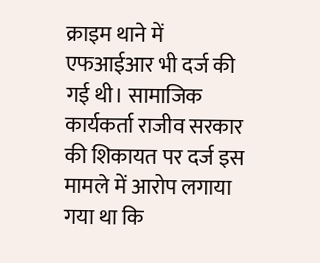क्राइम थाने में एफआईआर भी दर्ज की गई थी। सामाजिक कार्यकर्ता राजीव सरकार की शिकायत पर दर्ज इस मामले में आरोप लगाया गया था कि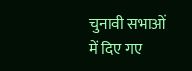चुनावी सभाओं में दिए गए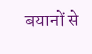बयानों से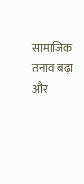सामाजिक तनाव बढ़ा और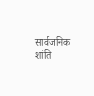सार्वजनिक शांति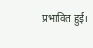प्रभावित हुई।